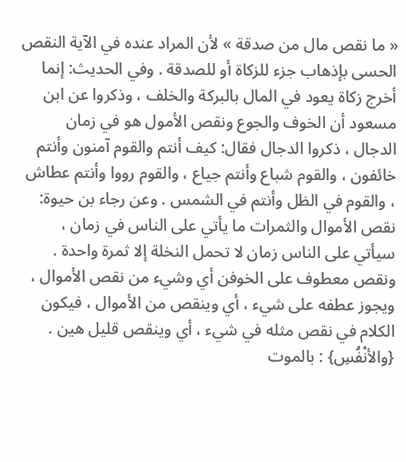« ما نقص مال من صدقة » لأن المراد عنده في الآية النقص الحسى بإذهاب جزء للزكاة أو للصدقة . وفي الحديث: إنما أخرج زكاة يعود في المال بالبركة والخلف ، وذكروا عن ابن مسعود أن الخوف والجوع ونقص الأمول هو في زمان الدجال ، ذكروا الدجال فقال: كيف أنتم والقوم آمنون وأنتم خائفون ، والقوم شباع وأنتم جياع ، والقوم رووا وأنتم عطاش ، والقوم في الظل وأنتم في الشمس . وعن رجاء بن حيوة: نقص الأموال والثمرات ما يأتي على الناس في زمان ، سيأتي على الناس زمان لا تحمل النخلة إلا ثمرة واحدة . ونقص معطوف على الخوفن أي وشيء من نقص الأموال ، ويجوز عطفه على شيء ، أي وينقص من الأموال ، فيكون الكلام في نقص مثله في شيء ، أي وينقص قليل هين .
{والأنْفُسِ} : بالموت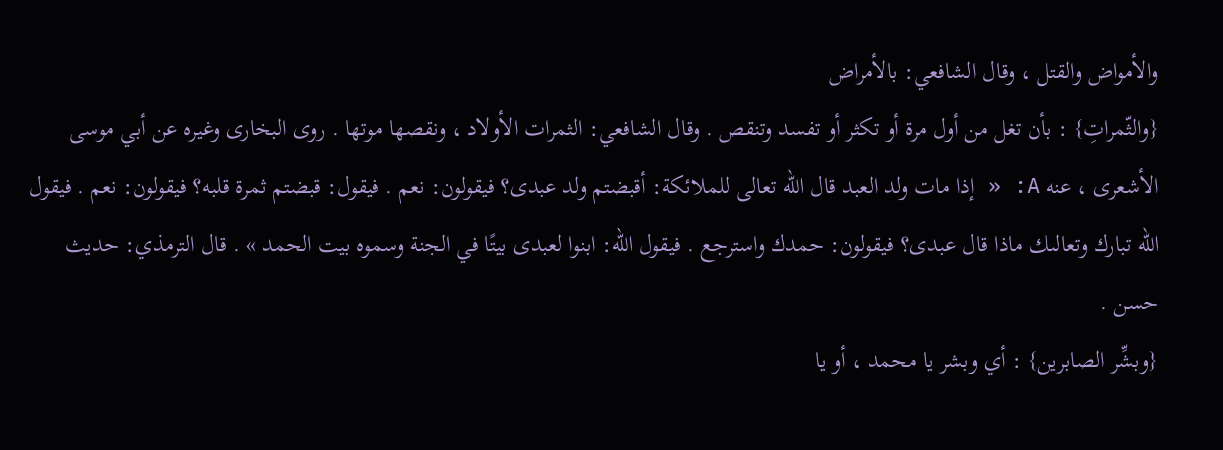والأمواض والقتل ، وقال الشافعي: بالأمراض
{والثّمراتِ} : بأن تغل من أول مرة أو تكثر أو تفسد وتنقص . وقال الشافعي: الثمرات الأولاد ، ونقصها موتها . روى البخارى وغيره عن أبي موسى الأشعرى ، عنه A: « إذا مات ولد العبد قال الله تعالى للملائكة: أقبضتم ولد عبدى؟ فيقولون: نعم . فيقول: قبضتم ثمرة قلبه؟ فيقولون: نعم . فيقول الله تبارك وتعالىك ماذا قال عبدى؟ فيقولون: حمدك واسترجع . فيقول الله: ابنوا لعبدى بيتًا في الجنة وسموه بيت الحمد » . قال الترمذي: حديث حسن .
{وبشِّر الصابرين} : أي وبشر يا محمد ، أو يا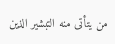من يتأتى منه التبشير الذين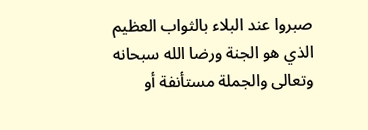صبروا عند البلاء بالثواب العظيم الذي هو الجنة ورضا الله سبحانه وتعالى والجملة مستأنفة أو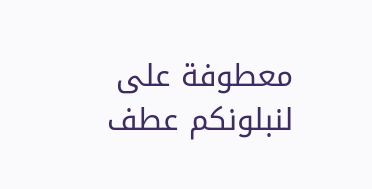معطوفة على لنبلونكم عطف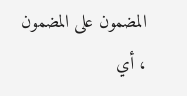المضمون على المضمون ، أي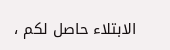الابتلاء حاصل لكم ،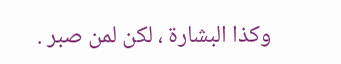وكذا البشارة ، لكن لمن صبر .